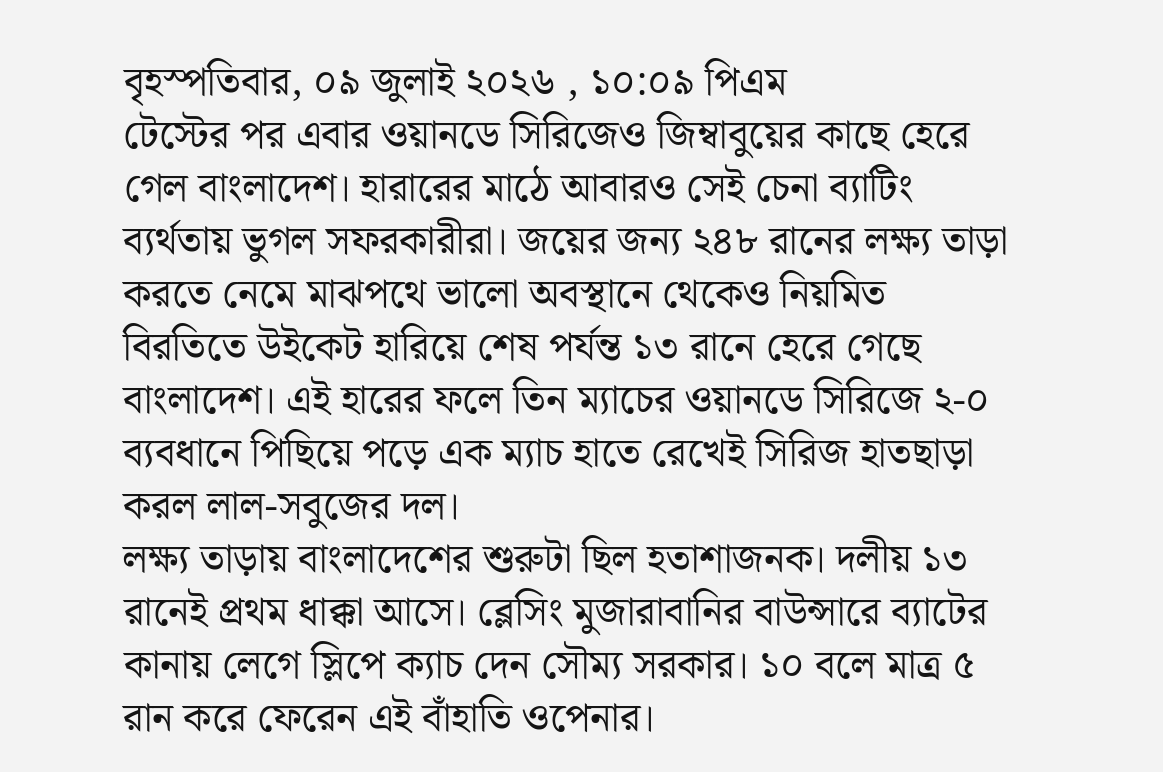বৃহস্পতিবার, ০৯ জুলাই ২০২৬ , ১০:০৯ পিএম
টেস্টের পর এবার ওয়ানডে সিরিজেও জিম্বাবুয়ের কাছে হেরে গেল বাংলাদেশ। হারারের মাঠে আবারও সেই চেনা ব্যাটিং ব্যর্থতায় ভুগল সফরকারীরা। জয়ের জন্য ২৪৮ রানের লক্ষ্য তাড়া করতে নেমে মাঝপথে ভালো অবস্থানে থেকেও নিয়মিত বিরতিতে উইকেট হারিয়ে শেষ পর্যন্ত ১৩ রানে হেরে গেছে বাংলাদেশ। এই হারের ফলে তিন ম্যাচের ওয়ানডে সিরিজে ২-০ ব্যবধানে পিছিয়ে পড়ে এক ম্যাচ হাতে রেখেই সিরিজ হাতছাড়া করল লাল-সবুজের দল।
লক্ষ্য তাড়ায় বাংলাদেশের শুরুটা ছিল হতাশাজনক। দলীয় ১৩ রানেই প্রথম ধাক্কা আসে। ব্লেসিং মুজারাবানির বাউন্সারে ব্যাটের কানায় লেগে স্লিপে ক্যাচ দেন সৌম্য সরকার। ১০ বলে মাত্র ৫ রান করে ফেরেন এই বাঁহাতি ওপেনার।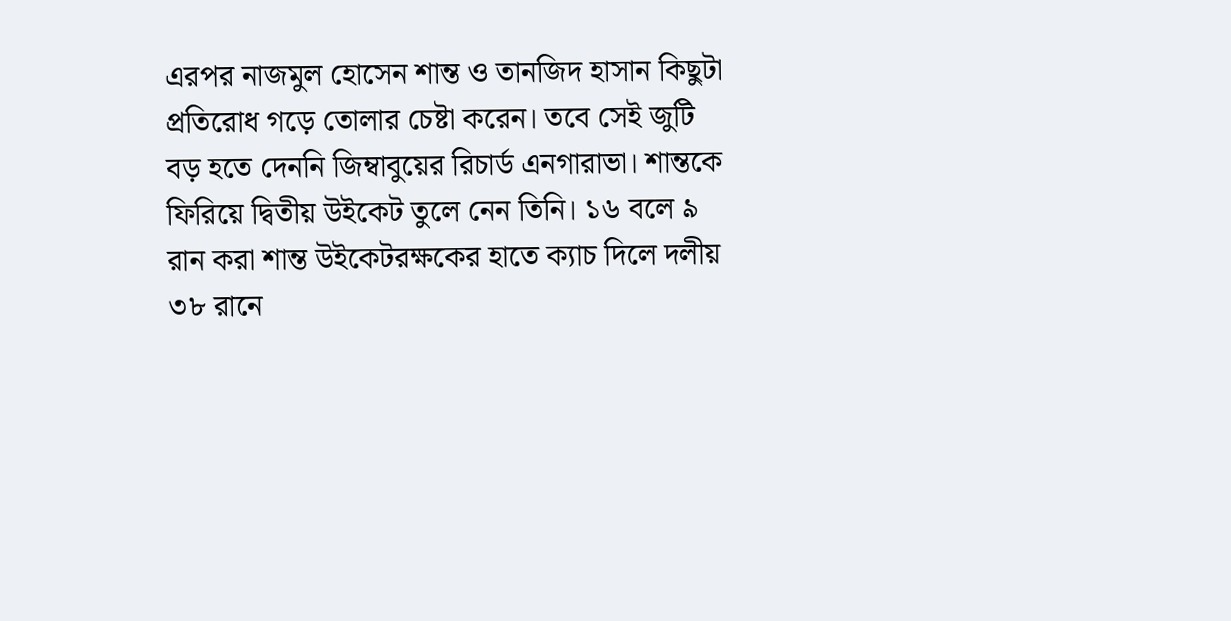এরপর নাজমুল হোসেন শান্ত ও তানজিদ হাসান কিছুটা প্রতিরোধ গড়ে তোলার চেষ্টা করেন। তবে সেই জুটি বড় হতে দেননি জিম্বাবুয়ের রিচার্ড এনগারাভা। শান্তকে ফিরিয়ে দ্বিতীয় উইকেট তুলে নেন তিনি। ১৬ বলে ৯ রান করা শান্ত উইকেটরক্ষকের হাতে ক্যাচ দিলে দলীয় ৩৮ রানে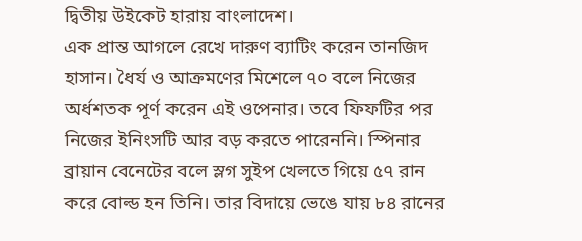দ্বিতীয় উইকেট হারায় বাংলাদেশ।
এক প্রান্ত আগলে রেখে দারুণ ব্যাটিং করেন তানজিদ হাসান। ধৈর্য ও আক্রমণের মিশেলে ৭০ বলে নিজের অর্ধশতক পূর্ণ করেন এই ওপেনার। তবে ফিফটির পর নিজের ইনিংসটি আর বড় করতে পারেননি। স্পিনার ব্রায়ান বেনেটের বলে স্লগ সুইপ খেলতে গিয়ে ৫৭ রান করে বোল্ড হন তিনি। তার বিদায়ে ভেঙে যায় ৮৪ রানের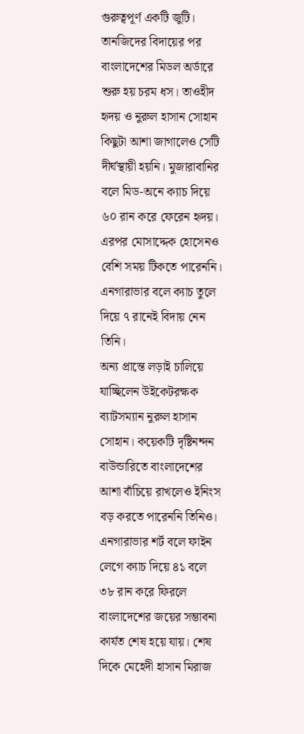গুরুত্বপূর্ণ একটি জুটি।
তানজিদের বিদায়ের পর বাংলাদেশের মিডল অর্ডারে শুরু হয় চরম ধস। তাওহীদ হৃদয় ও নুরুল হাসান সোহান কিছুটা আশা জাগালেও সেটি দীর্ঘস্থায়ী হয়নি। মুজারাবানির বলে মিড-অনে ক্যাচ দিয়ে ৬০ রান করে ফেরেন হৃদয়। এরপর মোসাদ্দেক হোসেনও বেশি সময় টিকতে পারেননি। এনগারাভার বলে ক্যাচ তুলে দিয়ে ৭ রানেই বিদায় নেন তিনি।
অন্য প্রান্তে লড়াই চালিয়ে যাচ্ছিলেন উইকেটরক্ষক ব্যাটসম্যান নুরুল হাসান সোহান। কয়েকটি দৃষ্টিনন্দন বাউন্ডারিতে বাংলাদেশের আশা বাঁচিয়ে রাখলেও ইনিংস বড় করতে পারেননি তিনিও। এনগারাভার শর্ট বলে ফাইন লেগে ক্যাচ দিয়ে ৪১ বলে ৩৮ রান করে ফিরলে বাংলাদেশের জয়ের সম্ভাবনা কার্যত শেষ হয়ে যায়। শেষ দিকে মেহেদী হাসান মিরাজ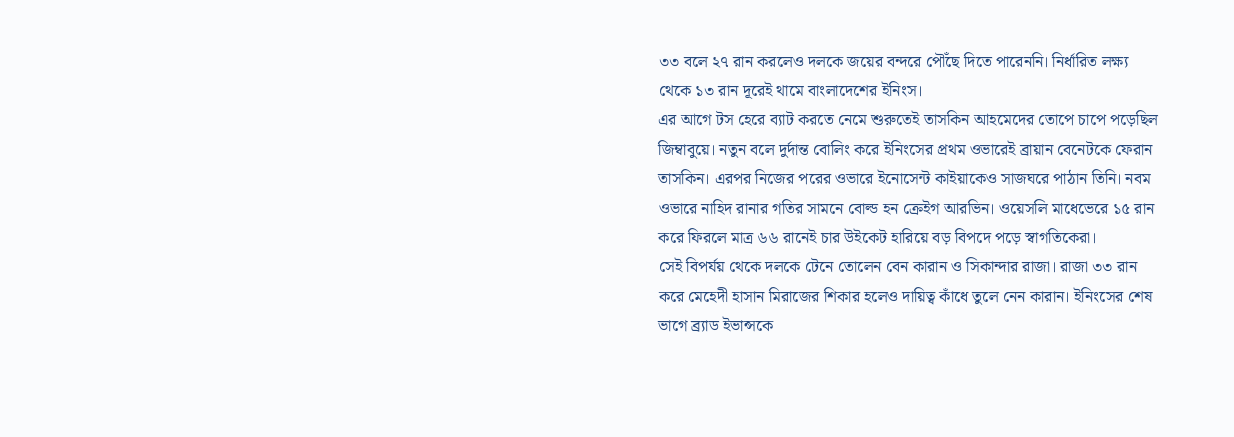৩৩ বলে ২৭ রান করলেও দলকে জয়ের বন্দরে পৌঁছে দিতে পারেননি। নির্ধারিত লক্ষ্য থেকে ১৩ রান দূরেই থামে বাংলাদেশের ইনিংস।
এর আগে টস হেরে ব্যাট করতে নেমে শুরুতেই তাসকিন আহমেদের তোপে চাপে পড়েছিল জিম্বাবুয়ে। নতুন বলে দুর্দান্ত বোলিং করে ইনিংসের প্রথম ওভারেই ব্রায়ান বেনেটকে ফেরান তাসকিন। এরপর নিজের পরের ওভারে ইনোসেন্ট কাইয়াকেও সাজঘরে পাঠান তিনি। নবম ওভারে নাহিদ রানার গতির সামনে বোল্ড হন ক্রেইগ আরভিন। ওয়েসলি মাধেভেরে ১৫ রান করে ফিরলে মাত্র ৬৬ রানেই চার উইকেট হারিয়ে বড় বিপদে পড়ে স্বাগতিকেরা।
সেই বিপর্যয় থেকে দলকে টেনে তোলেন বেন কারান ও সিকান্দার রাজা। রাজা ৩৩ রান করে মেহেদী হাসান মিরাজের শিকার হলেও দায়িত্ব কাঁধে তুলে নেন কারান। ইনিংসের শেষ ভাগে ব্র্যাড ইভান্সকে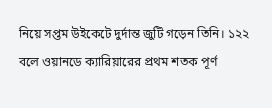নিয়ে সপ্তম উইকেটে দুর্দান্ত জুটি গড়েন তিনি। ১২২ বলে ওয়ানডে ক্যারিয়ারের প্রথম শতক পূর্ণ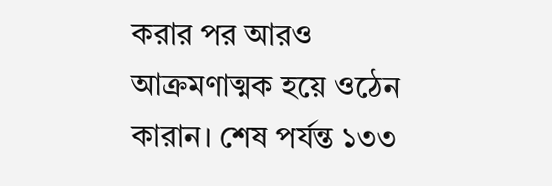করার পর আরও আক্রমণাত্মক হয়ে ওঠেন কারান। শেষ পর্যন্ত ১৩৩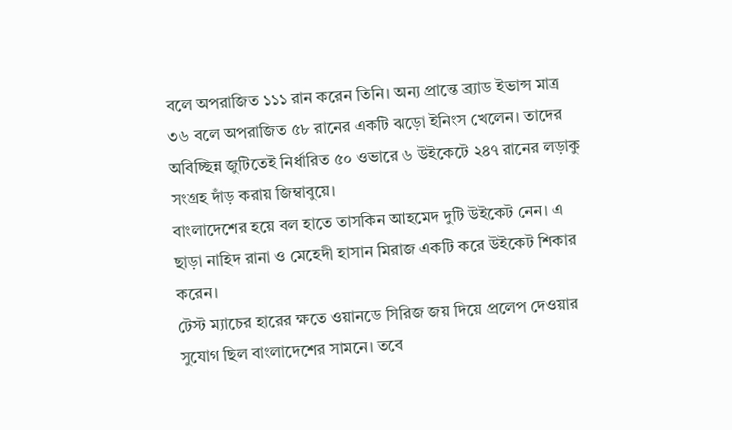বলে অপরাজিত ১১১ রান করেন তিনি। অন্য প্রান্তে ব্র্যাড ইভান্স মাত্র ৩৬ বলে অপরাজিত ৫৮ রানের একটি ঝড়ো ইনিংস খেলেন। তাদের অবিচ্ছিন্ন জুটিতেই নির্ধারিত ৫০ ওভারে ৬ উইকেটে ২৪৭ রানের লড়াকু সংগ্রহ দাঁড় করায় জিম্বাবুয়ে।
বাংলাদেশের হয়ে বল হাতে তাসকিন আহমেদ দুটি উইকেট নেন। এ ছাড়া নাহিদ রানা ও মেহেদী হাসান মিরাজ একটি করে উইকেট শিকার করেন।
টেস্ট ম্যাচের হারের ক্ষতে ওয়ানডে সিরিজ জয় দিয়ে প্রলেপ দেওয়ার সুযোগ ছিল বাংলাদেশের সামনে। তবে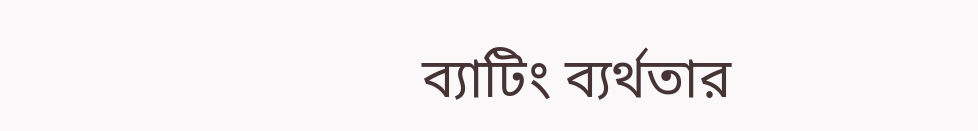ব্যাটিং ব্যর্থতার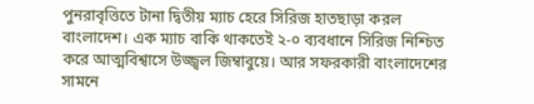পুনরাবৃত্তিতে টানা দ্বিতীয় ম্যাচ হেরে সিরিজ হাতছাড়া করল বাংলাদেশ। এক ম্যাচ বাকি থাকতেই ২-০ ব্যবধানে সিরিজ নিশ্চিত করে আত্মবিশ্বাসে উজ্জ্বল জিম্বাবুয়ে। আর সফরকারী বাংলাদেশের সামনে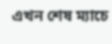এখন শেষ ম্যাচে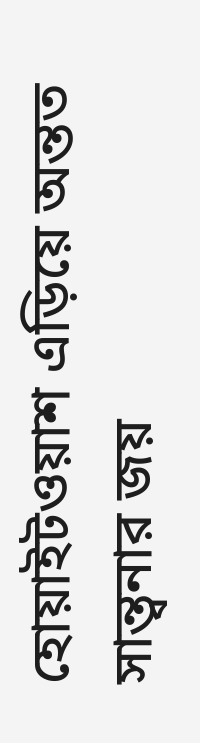হোয়াইটওয়াশ এড়িয়ে অন্তত সান্ত্বনার জয়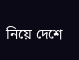নিয়ে দেশে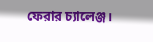ফেরার চ্যালেঞ্জ।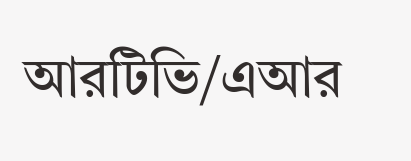আরটিভি/এআর